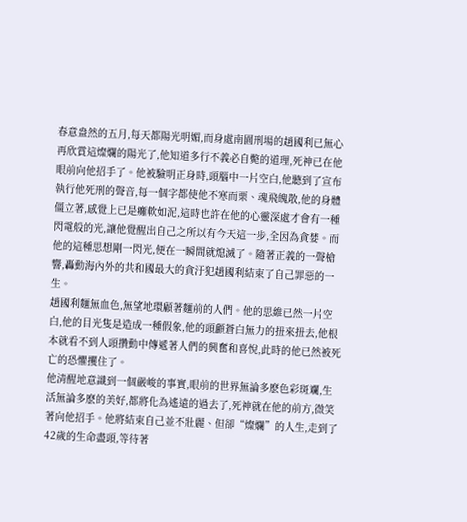春意盎然的五月,每天都陽光明媚,而身處南園刑場的趙國利已無心再欣賞這燦爛的陽光了,他知道多行不義必自斃的道理,死神已在他眼前向他招手了。他被驗明正身時,頭腦中一片空白,他聽到了宣布執行他死刑的聲音,每一個字都使他不寒而栗、魂飛魄散,他的身體僵立著,感覺上已是癱軟如泥,這時也許在他的心靈深處才會有一種閃電般的光,讓他覺醒出自己之所以有今天這一步,全因為貪婪。而他的這種思想剛一閃光,便在一瞬間就熄滅了。隨著正義的一聲槍響,轟動海內外的共和國最大的貪汙犯趙國利結束了自己罪惡的一生。
趙國利麵無血色,無望地環顧著麵前的人們。他的思維已然一片空白,他的目光隻是造成一種假象,他的頭顱蒼白無力的扭來扭去,他根本就看不到人頭攢動中傳遞著人們的興奮和喜悅,此時的他已然被死亡的恐懼攫住了。
他清醒地意識到一個嚴峻的事實,眼前的世界無論多麽色彩斑斕,生活無論多麽的美好,都將化為遙遠的過去了,死神就在他的前方,微笑著向他招手。他將結束自己並不壯麗、但卻“燦爛”的人生,走到了42歲的生命盡頭,等待著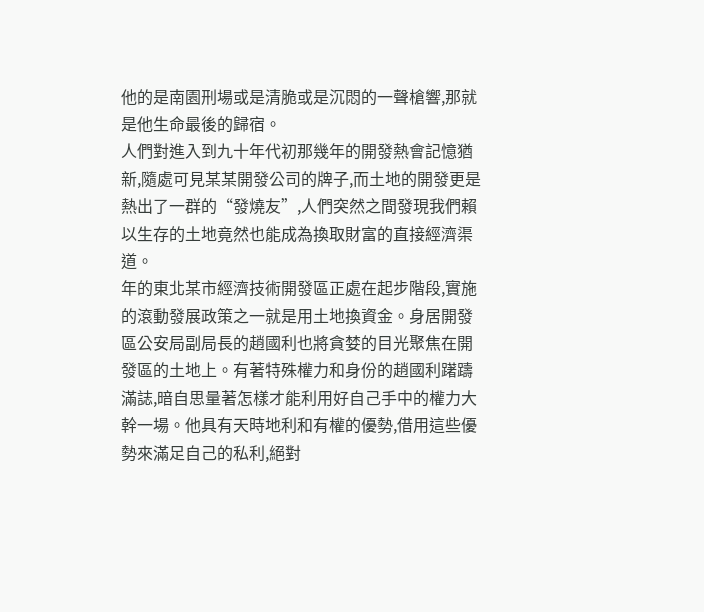他的是南園刑場或是清脆或是沉悶的一聲槍響,那就是他生命最後的歸宿。
人們對進入到九十年代初那幾年的開發熱會記憶猶新,隨處可見某某開發公司的牌子,而土地的開發更是熱出了一群的“發燒友”,人們突然之間發現我們賴以生存的土地竟然也能成為換取財富的直接經濟渠道。
年的東北某市經濟技術開發區正處在起步階段,實施的滾動發展政策之一就是用土地換資金。身居開發區公安局副局長的趙國利也將貪婪的目光聚焦在開發區的土地上。有著特殊權力和身份的趙國利躇躊滿誌,暗自思量著怎樣才能利用好自己手中的權力大幹一場。他具有天時地利和有權的優勢,借用這些優勢來滿足自己的私利,絕對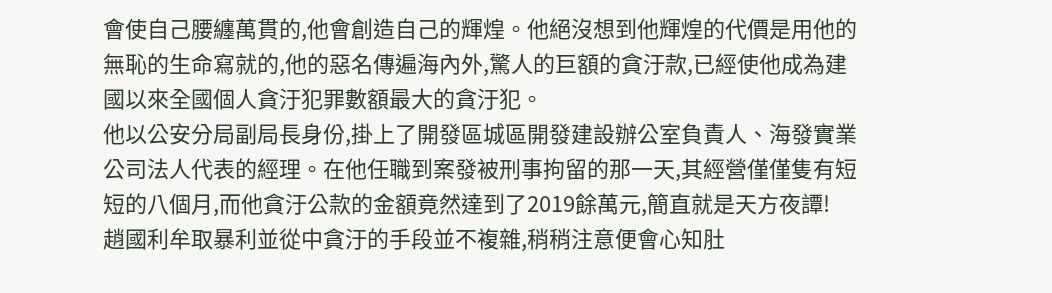會使自己腰纏萬貫的,他會創造自己的輝煌。他絕沒想到他輝煌的代價是用他的無恥的生命寫就的,他的惡名傳遍海內外,驚人的巨額的貪汙款,已經使他成為建國以來全國個人貪汙犯罪數額最大的貪汙犯。
他以公安分局副局長身份,掛上了開發區城區開發建設辦公室負責人、海發實業公司法人代表的經理。在他任職到案發被刑事拘留的那一天,其經營僅僅隻有短短的八個月,而他貪汙公款的金額竟然達到了2019餘萬元,簡直就是天方夜譚!
趙國利牟取暴利並從中貪汙的手段並不複雜,稍稍注意便會心知肚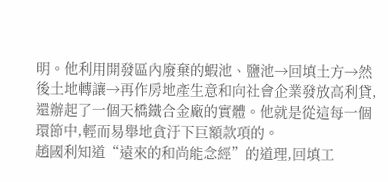明。他利用開發區內廢棄的蝦池、鹽池→回填土方→然後土地轉讓→再作房地產生意和向社會企業發放高利貸,還辦起了一個天橋鐵合金廠的實體。他就是從這每一個環節中,輕而易舉地貪汙下巨額款項的。
趙國利知道“遠來的和尚能念經”的道理,回填工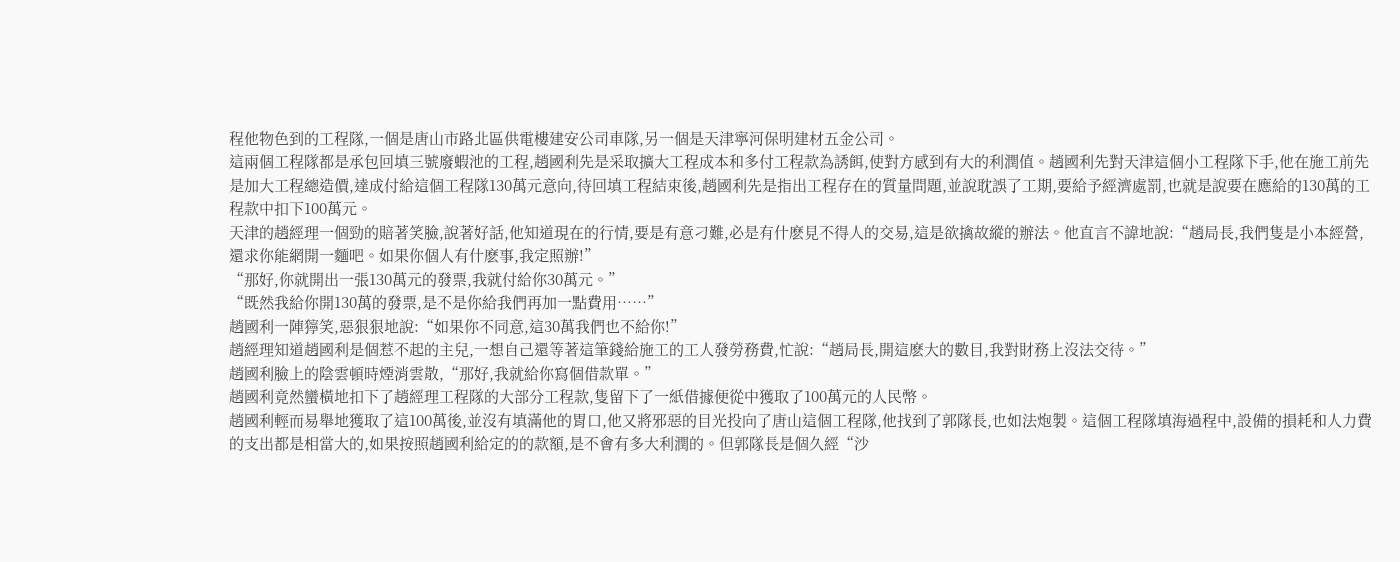程他物色到的工程隊,一個是唐山市路北區供電樓建安公司車隊,另一個是天津寧河保明建材五金公司。
這兩個工程隊都是承包回填三號廢蝦池的工程,趙國利先是采取擴大工程成本和多付工程款為誘餌,使對方感到有大的利潤值。趙國利先對天津這個小工程隊下手,他在施工前先是加大工程總造價,達成付給這個工程隊130萬元意向,待回填工程結束後,趙國利先是指出工程存在的質量問題,並說耽誤了工期,要給予經濟處罰,也就是說要在應給的130萬的工程款中扣下100萬元。
天津的趙經理一個勁的賠著笑臉,說著好話,他知道現在的行情,要是有意刁難,必是有什麽見不得人的交易,這是欲擒故縱的辦法。他直言不諱地說:“趙局長,我們隻是小本經營,還求你能網開一麵吧。如果你個人有什麽事,我定照辦!”
“那好,你就開出一張130萬元的發票,我就付給你30萬元。”
“既然我給你開130萬的發票,是不是你給我們再加一點費用……”
趙國利一陣獰笑,惡狠狠地說:“如果你不同意,這30萬我們也不給你!”
趙經理知道趙國利是個惹不起的主兒,一想自己還等著這筆錢給施工的工人發勞務費,忙說:“趙局長,開這麽大的數目,我對財務上沒法交待。”
趙國利臉上的陰雲頓時煙消雲散,“那好,我就給你寫個借款單。”
趙國利竟然蠻橫地扣下了趙經理工程隊的大部分工程款,隻留下了一紙借據便從中獲取了100萬元的人民幣。
趙國利輕而易舉地獲取了這100萬後,並沒有填滿他的胃口,他又將邪惡的目光投向了唐山這個工程隊,他找到了郭隊長,也如法炮製。這個工程隊填海過程中,設備的損耗和人力費的支出都是相當大的,如果按照趙國利給定的的款額,是不會有多大利潤的。但郭隊長是個久經“沙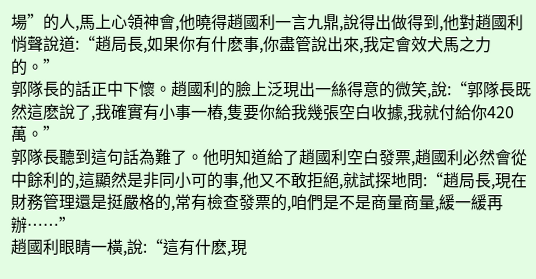場”的人,馬上心領神會,他曉得趙國利一言九鼎,說得出做得到,他對趙國利悄聲說道:“趙局長,如果你有什麽事,你盡管說出來,我定會效犬馬之力的。”
郭隊長的話正中下懷。趙國利的臉上泛現出一絲得意的微笑,說:“郭隊長既然這麽說了,我確實有小事一樁,隻要你給我幾張空白收據,我就付給你420萬。”
郭隊長聽到這句話為難了。他明知道給了趙國利空白發票,趙國利必然會從中餘利的,這顯然是非同小可的事,他又不敢拒絕,就試探地問:“趙局長,現在財務管理還是挺嚴格的,常有檢查發票的,咱們是不是商量商量,緩一緩再辦……”
趙國利眼睛一橫,說:“這有什麽,現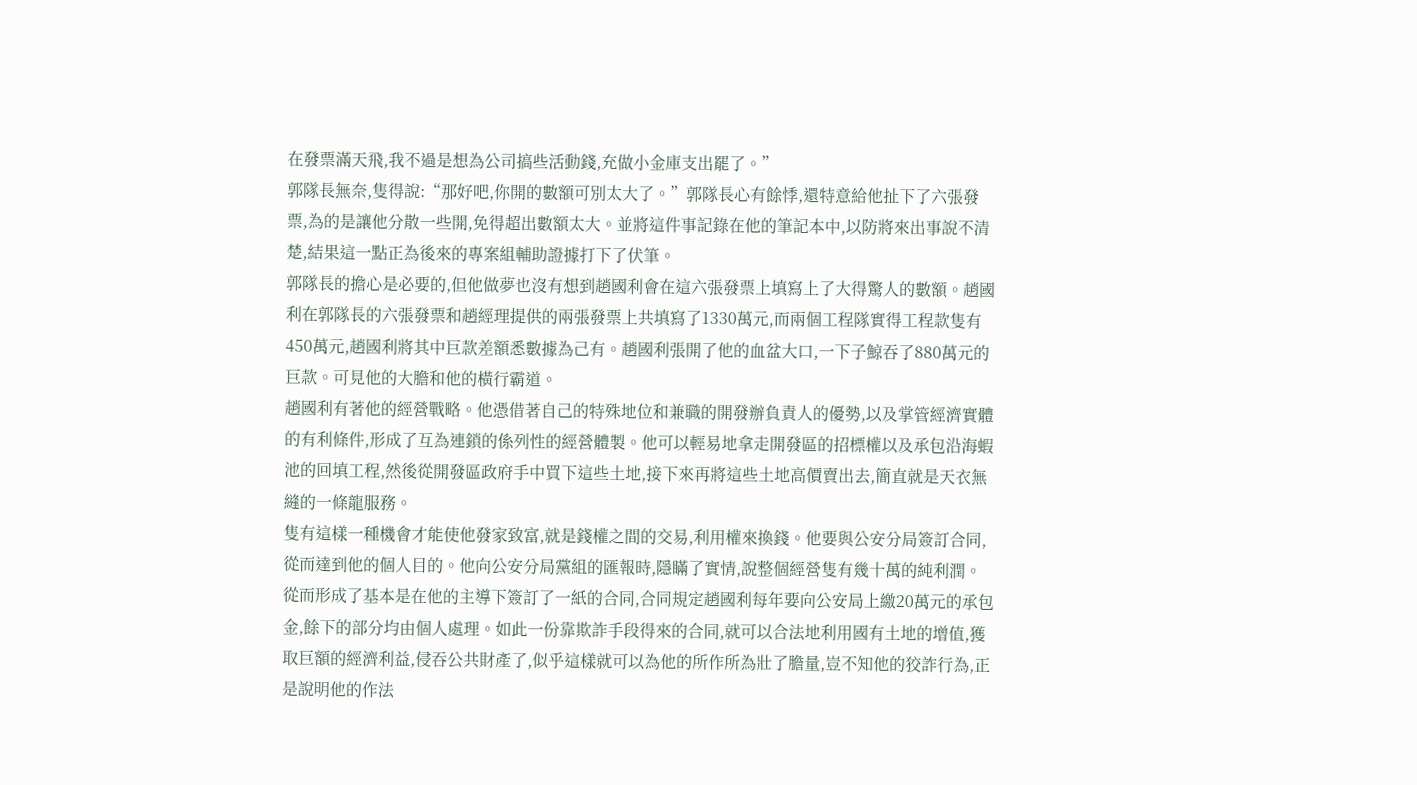在發票滿天飛,我不過是想為公司搞些活動錢,充做小金庫支出罷了。”
郭隊長無奈,隻得說:“那好吧,你開的數額可別太大了。”郭隊長心有餘悸,還特意給他扯下了六張發票,為的是讓他分散一些開,免得超出數額太大。並將這件事記錄在他的筆記本中,以防將來出事說不清楚,結果這一點正為後來的專案組輔助證據打下了伏筆。
郭隊長的擔心是必要的,但他做夢也沒有想到趙國利會在這六張發票上填寫上了大得驚人的數額。趙國利在郭隊長的六張發票和趙經理提供的兩張發票上共填寫了1330萬元,而兩個工程隊實得工程款隻有450萬元,趙國利將其中巨款差額悉數據為己有。趙國利張開了他的血盆大口,一下子鯨吞了880萬元的巨款。可見他的大膽和他的橫行霸道。
趙國利有著他的經營戰略。他憑借著自己的特殊地位和兼職的開發辦負責人的優勢,以及掌管經濟實體的有利條件,形成了互為連鎖的係列性的經營體製。他可以輕易地拿走開發區的招標權以及承包沿海蝦池的回填工程,然後從開發區政府手中買下這些土地,接下來再將這些土地高價賣出去,簡直就是天衣無縫的一條龍服務。
隻有這樣一種機會才能使他發家致富,就是錢權之間的交易,利用權來換錢。他要與公安分局簽訂合同,從而達到他的個人目的。他向公安分局黨組的匯報時,隱瞞了實情,說整個經營隻有幾十萬的純利潤。從而形成了基本是在他的主導下簽訂了一紙的合同,合同規定趙國利每年要向公安局上繳20萬元的承包金,餘下的部分均由個人處理。如此一份靠欺詐手段得來的合同,就可以合法地利用國有土地的增值,獲取巨額的經濟利益,侵吞公共財產了,似乎這樣就可以為他的所作所為壯了膽量,豈不知他的狡詐行為,正是說明他的作法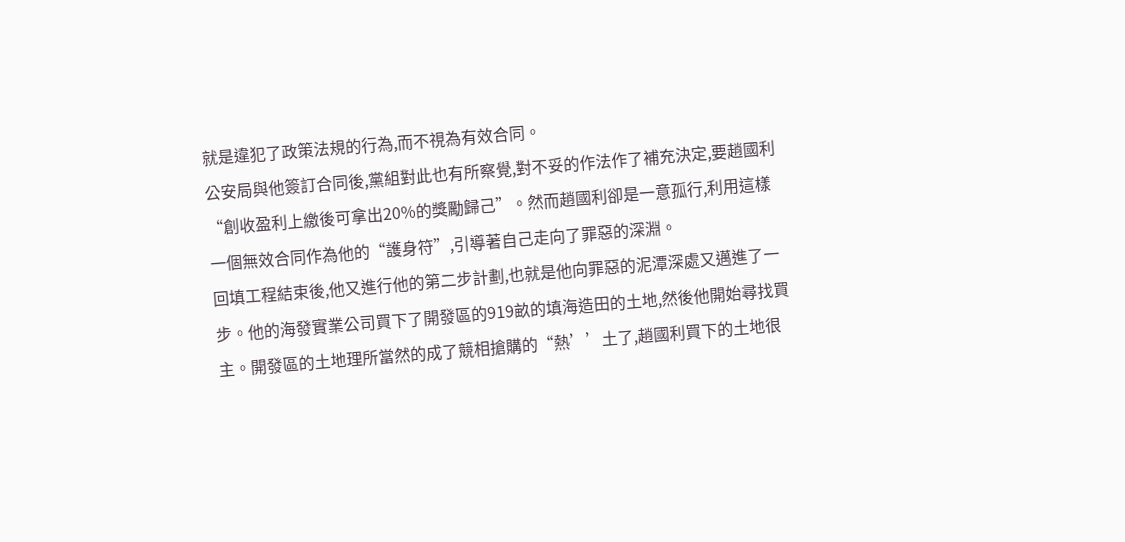就是違犯了政策法規的行為,而不視為有效合同。
公安局與他簽訂合同後,黨組對此也有所察覺,對不妥的作法作了補充決定,要趙國利“創收盈利上繳後可拿出20%的獎勵歸己”。然而趙國利卻是一意孤行,利用這樣一個無效合同作為他的“護身符”,引導著自己走向了罪惡的深淵。
回填工程結束後,他又進行他的第二步計劃,也就是他向罪惡的泥潭深處又邁進了一步。他的海發實業公司買下了開發區的919畝的填海造田的土地,然後他開始尋找買主。開發區的土地理所當然的成了競相搶購的“熱’’土了,趙國利買下的土地很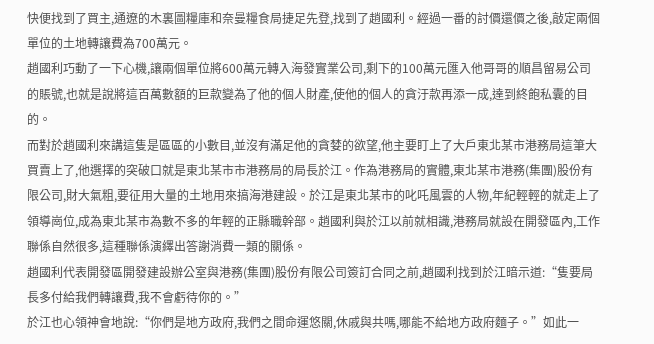快便找到了買主,通遼的木裏圖糧庫和奈曼糧食局捷足先登,找到了趙國利。經過一番的討價還價之後,敲定兩個單位的土地轉讓費為700萬元。
趙國利巧動了一下心機,讓兩個單位將600萬元轉入海發實業公司,剩下的100萬元匯入他哥哥的順昌留易公司的賬號,也就是說將這百萬數額的巨款變為了他的個人財產,使他的個人的貪汙款再添一成,達到終飽私囊的目的。
而對於趙國利來講這隻是區區的小數目,並沒有滿足他的貪婪的欲望,他主要盯上了大戶東北某市港務局這筆大買賣上了,他選擇的突破口就是東北某市市港務局的局長於江。作為港務局的實體,東北某市港務(集團)股份有限公司,財大氣粗,要征用大量的土地用來搞海港建設。於江是東北某市的叱吒風雲的人物,年紀輕輕的就走上了領導崗位,成為東北某市為數不多的年輕的正縣職幹部。趙國利與於江以前就相識,港務局就設在開發區內,工作聯係自然很多,這種聯係演繹出答謝消費一類的關係。
趙國利代表開發區開發建設辦公室與港務(集團)股份有限公司簽訂合同之前,趙國利找到於江暗示道:“隻要局長多付給我們轉讓費,我不會虧待你的。”
於江也心領神會地說:“你們是地方政府,我們之間命運悠關,休戚與共嗎,哪能不給地方政府麵子。”如此一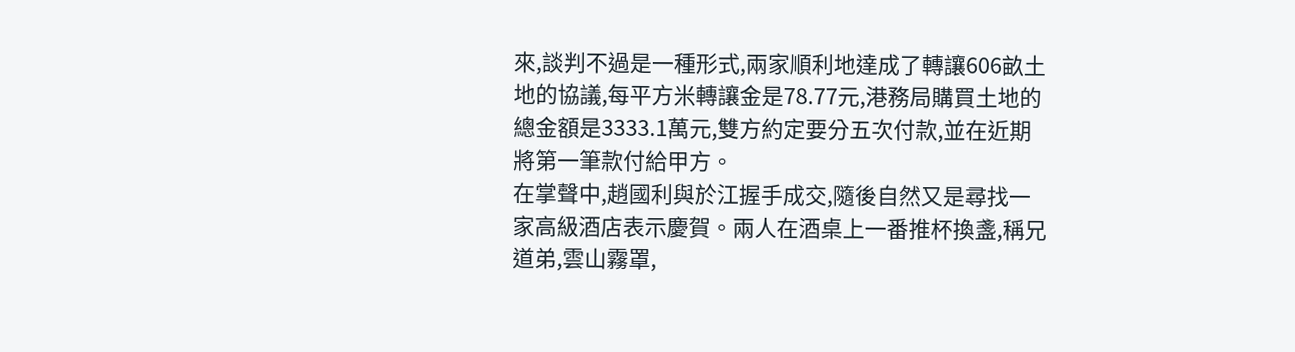來,談判不過是一種形式,兩家順利地達成了轉讓606畝土地的協議,每平方米轉讓金是78.77元,港務局購買土地的總金額是3333.1萬元,雙方約定要分五次付款,並在近期將第一筆款付給甲方。
在掌聲中,趙國利與於江握手成交,隨後自然又是尋找一家高級酒店表示慶賀。兩人在酒桌上一番推杯換盞,稱兄道弟,雲山霧罩,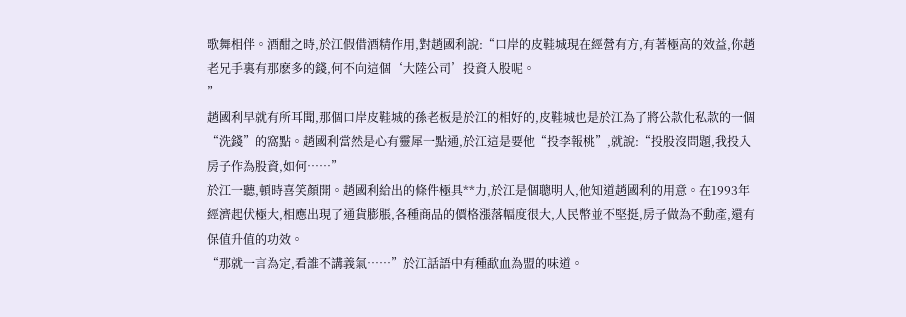歌舞相伴。酒酣之時,於江假借酒精作用,對趙國利說:“口岸的皮鞋城現在經營有方,有著極高的效益,你趙老兄手裏有那麽多的錢,何不向這個‘大陸公司’投資入股呢。
”
趙國利早就有所耳聞,那個口岸皮鞋城的孫老板是於江的相好的,皮鞋城也是於江為了將公款化私款的一個“洗錢”的窩點。趙國利當然是心有靈犀一點通,於江這是要他“投李報桃”,就說:“投股沒問題,我投入房子作為股資,如何……”
於江一聽,頓時喜笑顏開。趙國利給出的條件極具**力,於江是個聰明人,他知道趙國利的用意。在1993年經濟起伏極大,相應出現了通貨膨脹,各種商品的價格漲落幅度很大,人民幣並不堅挺,房子做為不動產,還有保值升值的功效。
“那就一言為定,看誰不講義氣……”於江話語中有種歃血為盟的味道。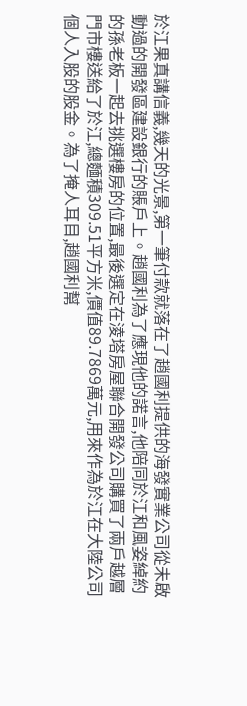於江果真講信義,幾天的光景,第一筆付款就落在了趙國利提供的海發實業公司從未啟動過的開發區建設銀行的賬戶上。趙國利為了應現他的諾言,他陪同於江和風姿綽約的孫老板一起去挑選樓房的位置,最後選定在淩塔房屋聯合開發公司購買了兩戶越層門市樓送給了於江,總麵積309.51平方米,價值89.7869萬元,用來作為於江在大陸公司個人入股的股金。為了掩人耳目,趙國利幫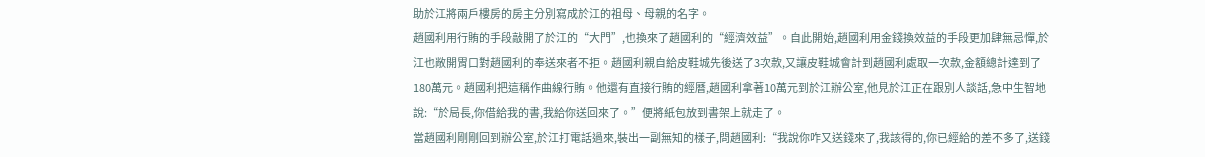助於江將兩戶樓房的房主分別寫成於江的祖母、母親的名字。
趙國利用行賄的手段敲開了於江的“大門”,也換來了趙國利的“經濟效益”。自此開始,趙國利用金錢換效益的手段更加肆無忌憚,於江也敞開胃口對趙國利的奉送來者不拒。趙國利親自給皮鞋城先後送了3次款,又讓皮鞋城會計到趙國利處取一次款,金額總計達到了180萬元。趙國利把這稱作曲線行賄。他還有直接行賄的經曆,趙國利拿著10萬元到於江辦公室,他見於江正在跟別人談話,急中生智地說:“於局長,你借給我的書,我給你送回來了。”便將紙包放到書架上就走了。
當趙國利剛剛回到辦公室,於江打電話過來,裝出一副無知的樣子,問趙國利:“我說你咋又送錢來了,我該得的,你已經給的差不多了,送錢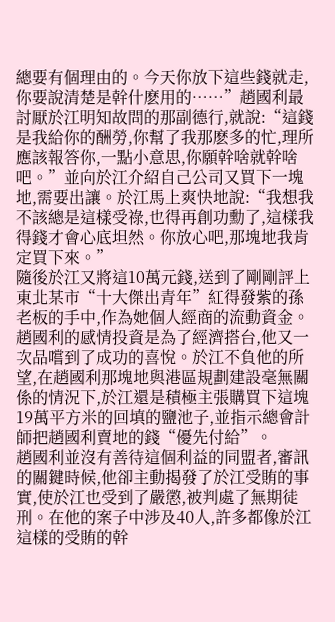總要有個理由的。今天你放下這些錢就走,你要說清楚是幹什麽用的……”趙國利最討厭於江明知故問的那副德行,就說:“這錢是我給你的酬勞,你幫了我那麽多的忙,理所應該報答你,一點小意思,你願幹啥就幹啥吧。”並向於江介紹自己公司又買下一塊地,需要出讓。於江馬上爽快地說:“我想我不該總是這樣受祿,也得再創功勳了,這樣我得錢才會心底坦然。你放心吧,那塊地我肯定買下來。”
隨後於江又將這10萬元錢,送到了剛剛評上東北某市“十大傑出青年”紅得發紫的孫老板的手中,作為她個人經商的流動資金。趙國利的感情投資是為了經濟搭台,他又一次品嚐到了成功的喜悅。於江不負他的所望,在趙國利那塊地與港區規劃建設毫無關係的情況下,於江還是積極主張購買下這塊19萬平方米的回填的鹽池子,並指示總會計師把趙國利賣地的錢“優先付給”。
趙國利並沒有善待這個利益的同盟者,審訊的關鍵時候,他卻主動揭發了於江受賄的事實,使於江也受到了嚴懲,被判處了無期徒刑。在他的案子中涉及40人,許多都像於江這樣的受賄的幹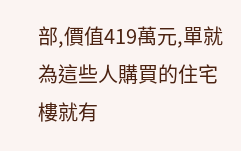部,價值419萬元,單就為這些人購買的住宅樓就有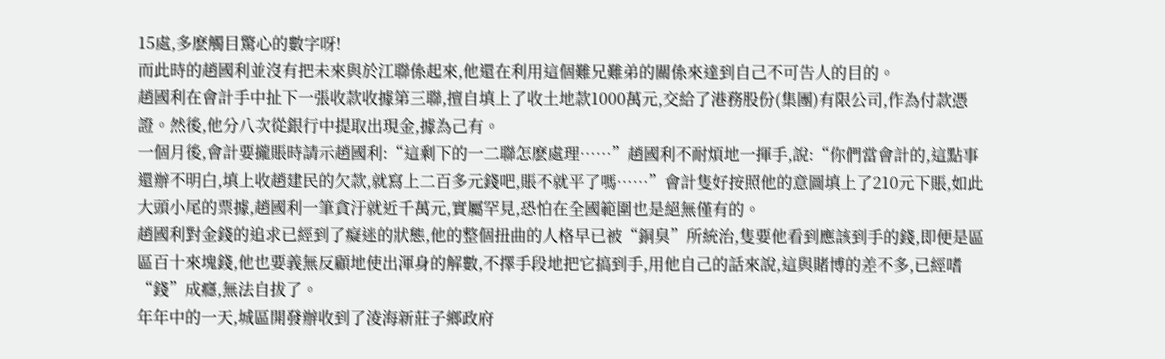15處,多麽觸目驚心的數字呀!
而此時的趙國利並沒有把未來與於江聯係起來,他還在利用這個難兄難弟的關係來達到自己不可告人的目的。
趙國利在會計手中扯下一張收款收據第三聯,擅自填上了收土地款1000萬元,交給了港務股份(集團)有限公司,作為付款憑證。然後,他分八次從銀行中提取出現金,據為己有。
一個月後,會計要攏賬時請示趙國利:“這剩下的一二聯怎麽處理……”趙國利不耐煩地一揮手,說:“你們當會計的,這點事還辦不明白,填上收趙建民的欠款,就寫上二百多元錢吧,賬不就平了嗎……”會計隻好按照他的意圖填上了210元下賬,如此大頭小尾的票據,趙國利一筆貪汙就近千萬元,實屬罕見,恐怕在全國範圍也是絕無僅有的。
趙國利對金錢的追求已經到了癡迷的狀態,他的整個扭曲的人格早已被“銅臭”所統治,隻要他看到應該到手的錢,即便是區區百十來塊錢,他也要義無反顧地使出渾身的解數,不擇手段地把它搞到手,用他自己的話來說,這與賭博的差不多,已經嗜“錢”成癮,無法自拔了。
年年中的一天,城區開發辦收到了淩海新莊子鄉政府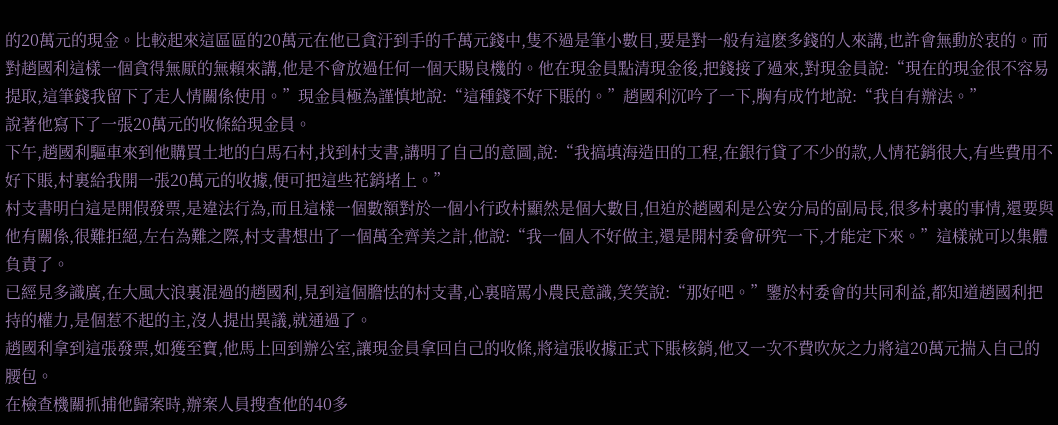的20萬元的現金。比較起來這區區的20萬元在他已貪汙到手的千萬元錢中,隻不過是筆小數目,要是對一般有這麽多錢的人來講,也許會無動於衷的。而對趙國利這樣一個貪得無厭的無賴來講,他是不會放過任何一個天賜良機的。他在現金員點清現金後,把錢接了過來,對現金員說:“現在的現金很不容易提取,這筆錢我留下了走人情關係使用。”現金員極為謹慎地說:“這種錢不好下賬的。”趙國利沉吟了一下,胸有成竹地說:“我自有辦法。”
說著他寫下了一張20萬元的收條給現金員。
下午,趙國利驅車來到他購買土地的白馬石村,找到村支書,講明了自己的意圖,說:“我搞填海造田的工程,在銀行貸了不少的款,人情花銷很大,有些費用不好下賬,村裏給我開一張20萬元的收據,便可把這些花銷堵上。”
村支書明白這是開假發票,是違法行為,而且這樣一個數額對於一個小行政村顯然是個大數目,但迫於趙國利是公安分局的副局長,很多村裏的事情,還要與他有關係,很難拒絕,左右為難之際,村支書想出了一個萬全齊美之計,他說:“我一個人不好做主,還是開村委會研究一下,才能定下來。”這樣就可以集體負責了。
已經見多識廣,在大風大浪裏混過的趙國利,見到這個膽怯的村支書,心裏暗罵小農民意識,笑笑說:“那好吧。”鑒於村委會的共同利益,都知道趙國利把持的權力,是個惹不起的主,沒人提出異議,就通過了。
趙國利拿到這張發票,如獲至寶,他馬上回到辦公室,讓現金員拿回自己的收條,將這張收據正式下賬核銷,他又一次不費吹灰之力將這20萬元揣入自己的腰包。
在檢查機關抓捕他歸案時,辦案人員搜查他的40多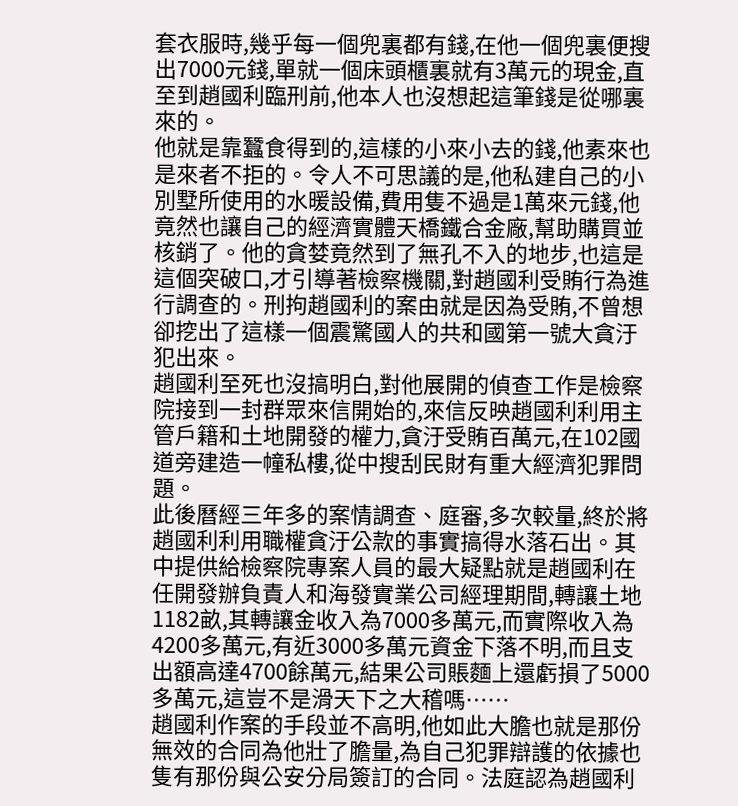套衣服時,幾乎每一個兜裏都有錢,在他一個兜裏便搜出7000元錢,單就一個床頭櫃裏就有3萬元的現金,直至到趙國利臨刑前,他本人也沒想起這筆錢是從哪裏來的。
他就是靠蠶食得到的,這樣的小來小去的錢,他素來也是來者不拒的。令人不可思議的是,他私建自己的小別墅所使用的水暖設備,費用隻不過是1萬來元錢,他竟然也讓自己的經濟實體天橋鐵合金廠,幫助購買並核銷了。他的貪婪竟然到了無孔不入的地步,也這是這個突破口,才引導著檢察機關,對趙國利受賄行為進行調查的。刑拘趙國利的案由就是因為受賄,不曾想卻挖出了這樣一個震驚國人的共和國第一號大貪汙犯出來。
趙國利至死也沒搞明白,對他展開的偵查工作是檢察院接到一封群眾來信開始的,來信反映趙國利利用主管戶籍和土地開發的權力,貪汙受賄百萬元,在102國道旁建造一幢私樓,從中搜刮民財有重大經濟犯罪問題。
此後曆經三年多的案情調查、庭審,多次較量,終於將趙國利利用職權貪汙公款的事實搞得水落石出。其中提供給檢察院專案人員的最大疑點就是趙國利在任開發辦負責人和海發實業公司經理期間,轉讓土地1182畝,其轉讓金收入為7000多萬元,而實際收入為4200多萬元,有近3000多萬元資金下落不明,而且支出額高達4700餘萬元,結果公司賬麵上還虧損了5000多萬元,這豈不是滑天下之大稽嗎……
趙國利作案的手段並不高明,他如此大膽也就是那份無效的合同為他壯了膽量,為自己犯罪辯護的依據也隻有那份與公安分局簽訂的合同。法庭認為趙國利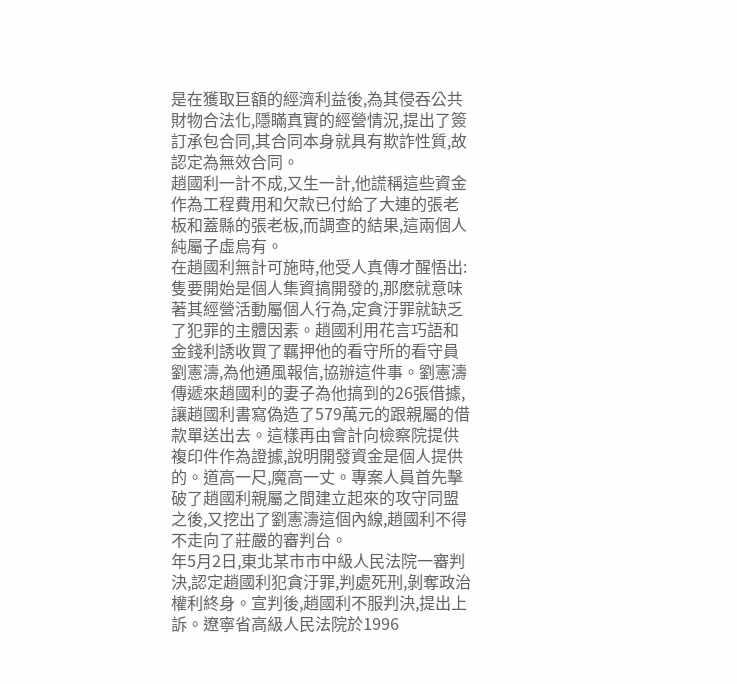是在獲取巨額的經濟利益後,為其侵吞公共財物合法化,隱瞞真實的經營情況,提出了簽訂承包合同,其合同本身就具有欺詐性質,故認定為無效合同。
趙國利一計不成,又生一計,他謊稱這些資金作為工程費用和欠款已付給了大連的張老板和蓋縣的張老板,而調查的結果,這兩個人純屬子虛烏有。
在趙國利無計可施時,他受人真傳才醒悟出:隻要開始是個人集資搞開發的,那麽就意味著其經營活動屬個人行為,定貪汙罪就缺乏了犯罪的主體因素。趙國利用花言巧語和金錢利誘收買了羈押他的看守所的看守員劉憲濤,為他通風報信,協辦這件事。劉憲濤傳遞來趙國利的妻子為他搞到的26張借據,讓趙國利書寫偽造了579萬元的跟親屬的借款單送出去。這樣再由會計向檢察院提供複印件作為證據,說明開發資金是個人提供的。道高一尺,魔高一丈。專案人員首先擊破了趙國利親屬之間建立起來的攻守同盟之後,又挖出了劉憲濤這個內線,趙國利不得不走向了莊嚴的審判台。
年5月2日,東北某市市中級人民法院一審判決,認定趙國利犯貪汙罪,判處死刑,剝奪政治權利終身。宣判後,趙國利不服判決,提出上訴。遼寧省高級人民法院於1996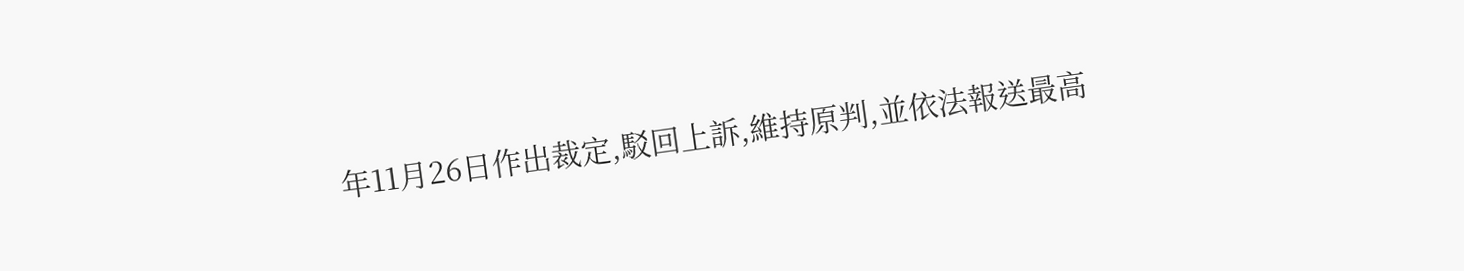年11月26日作出裁定,駁回上訴,維持原判,並依法報送最高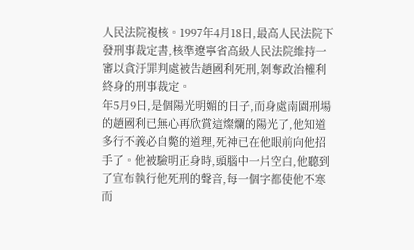人民法院複核。1997年4月18日,最高人民法院下發刑事裁定書,核準遼寧省高級人民法院維持一審以貪汙罪判處被告趙國利死刑,剝奪政治權利終身的刑事裁定。
年5月9日,是個陽光明媚的日子,而身處南園刑場的趙國利已無心再欣賞這燦爛的陽光了,他知道多行不義必自斃的道理,死神已在他眼前向他招手了。他被驗明正身時,頭腦中一片空白,他聽到了宣布執行他死刑的聲音,每一個字都使他不寒而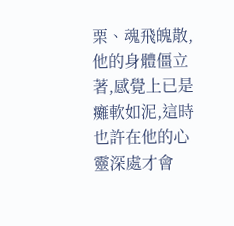栗、魂飛魄散,他的身體僵立著,感覺上已是癱軟如泥,這時也許在他的心靈深處才會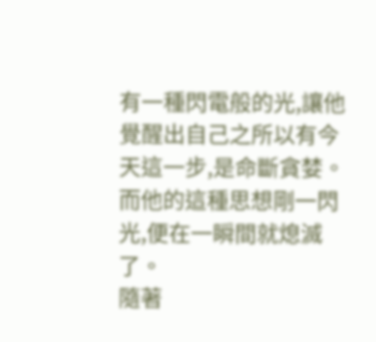有一種閃電般的光,讓他覺醒出自己之所以有今天這一步,是命斷貪婪。而他的這種思想剛一閃光,便在一瞬間就熄滅了。
隨著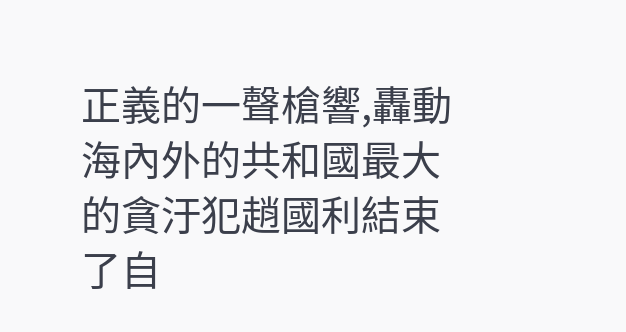正義的一聲槍響,轟動海內外的共和國最大的貪汙犯趙國利結束了自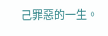己罪惡的一生。